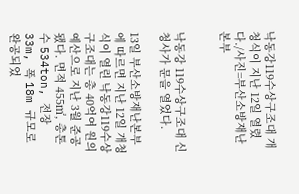낙동강119수상구조대 개청식이 지난 12일 열렸다./사진=부산소방재난본부


낙동강 119수상구조대 신청사가 문을 열었다.

13일 부산소방재난본부에 따르면 지난 12일 개청식이 열린 낙동강119수상구조대는 총 40억여 원의 예산으로 지난 3월 준공됐다. 면적 455㎡, 총톤수 534ton, 전장 33m, 폭 18m 규모로 완공되었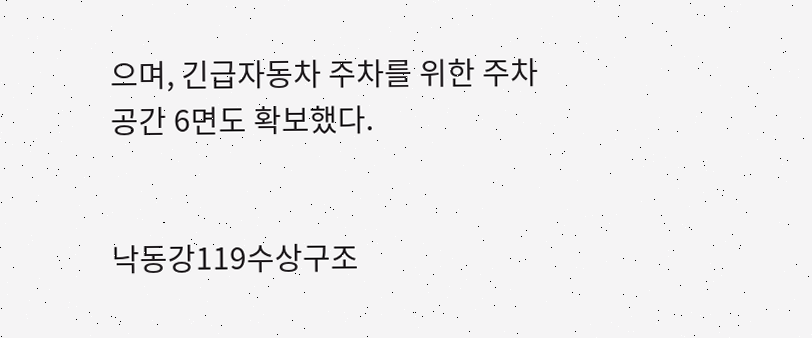으며, 긴급자동차 주차를 위한 주차공간 6면도 확보했다.


낙동강119수상구조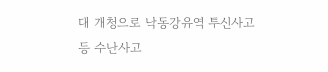대 개청으로 낙동강유역 투신사고 등 수난사고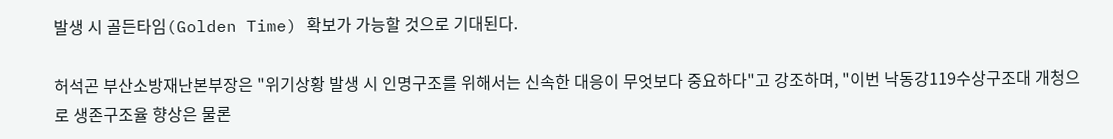발생 시 골든타임(Golden Time) 확보가 가능할 것으로 기대된다.

허석곤 부산소방재난본부장은 "위기상황 발생 시 인명구조를 위해서는 신속한 대응이 무엇보다 중요하다"고 강조하며, "이번 낙동강119수상구조대 개청으로 생존구조율 향상은 물론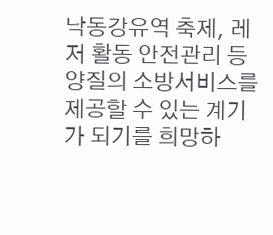낙동강유역 축제, 레저 활동 안전관리 등 양질의 소방서비스를 제공할 수 있는 계기가 되기를 희망하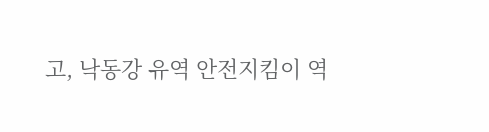고, 낙동강 유역 안전지킴이 역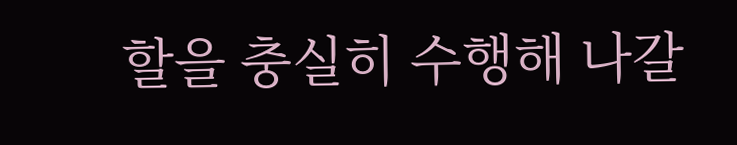할을 충실히 수행해 나갈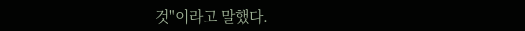것"이라고 말했다.